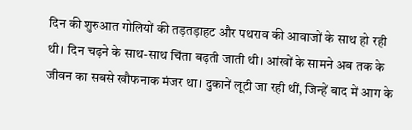दिन की शुरुआत गोलियों की तड़तड़ाहट और पथराव की आवाजों के साथ हो रही थी। दिन चढ़ने के साथ-साथ चिंता बढ़ती जाती थी। आंखों के सामने अब तक के जीवन का सबसे खौफनाक मंजर था। दुकानें लूटी जा रही थीं, जिन्हें बाद में आग के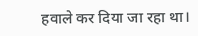हवाले कर दिया जा रहा था।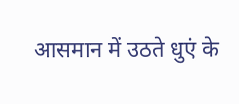आसमान में उठते धुएं के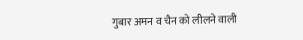गुबार अमन व चैन को लीलने वाली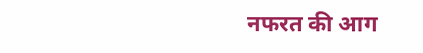नफरत की आग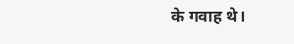के गवाह थे।